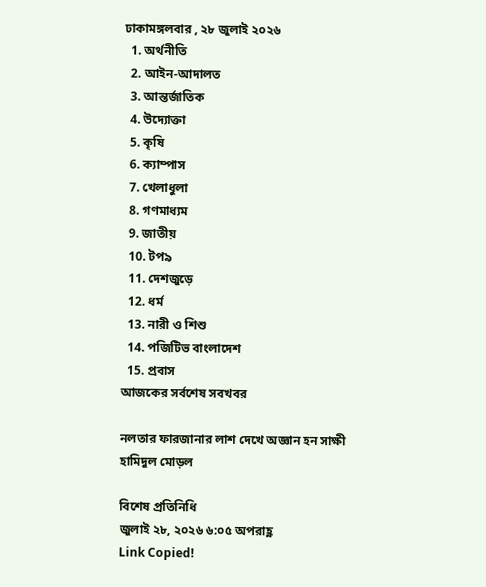ঢাকামঙ্গলবার , ২৮ জুলাই ২০২৬
  1. অর্থনীতি
  2. আইন-আদালত
  3. আন্তর্জাতিক
  4. উদ্যোক্তা
  5. কৃষি
  6. ক্যাম্পাস
  7. খেলাধুলা
  8. গণমাধ্যম
  9. জাতীয়
  10. টপ৯
  11. দেশজুড়ে
  12. ধর্ম
  13. নারী ও শিশু
  14. পজিটিভ বাংলাদেশ
  15. প্রবাস
আজকের সর্বশেষ সবখবর

নলতার ফারজানার লাশ দেখে অজ্ঞান হন সাক্ষী হামিদুল মোড়ল

বিশেষ প্রতিনিধি
জুলাই ২৮, ২০২৬ ৬:০৫ অপরাহ্ণ
Link Copied!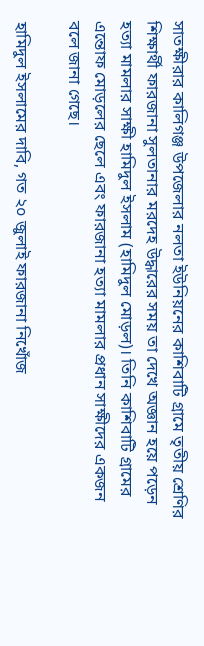সাতক্ষীরার কালিগঞ্জ উপজেলার নলতা ইউনিয়নের কাশিবাটি গ্রামে তৃতীয় শ্রেণির শিক্ষার্থী ফারজানা সুলতানার মরদেহ উদ্ধারের সময় তা দেখে অজ্ঞান হয়ে পড়েন হত্যা মামলার সাক্ষী হামিদুল ইসলাম (হামিদুল মোড়ল)। তিনি কাশিবাটি গ্রামের এন্তোফ মোড়লের ছেলে এবং ফারজানা হত্যা মামলার প্রধান সাক্ষীদের একজন বলে জানা গেছে।

হামিদুল ইসলামের দাবি, গত ২০ জুলাই ফারজানা নিখোঁজ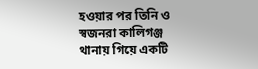হওয়ার পর তিনি ও স্বজনরা কালিগঞ্জ থানায় গিয়ে একটি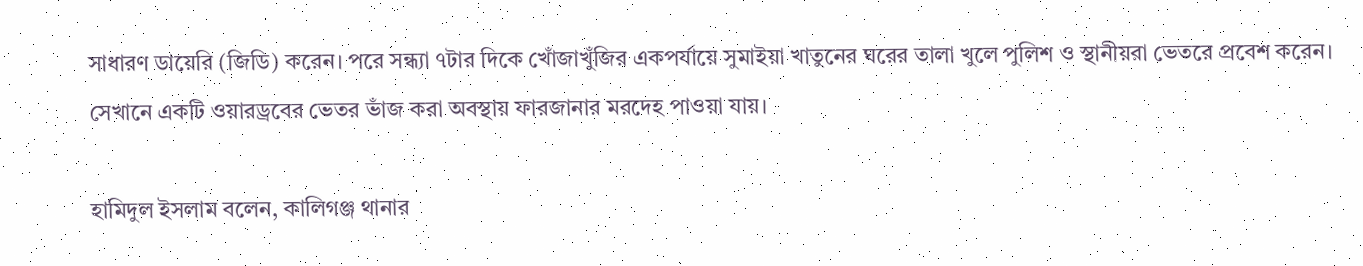সাধারণ ডায়েরি (জিডি) করেন। পরে সন্ধ্যা ৭টার দিকে খোঁজাখুঁজির একপর্যায়ে সুমাইয়া খাতুনের ঘরের তালা খুলে পুলিশ ও স্থানীয়রা ভেতরে প্রবেশ করেন। সেখানে একটি ওয়ারড্রবের ভেতর ভাঁজ করা অবস্থায় ফারজানার মরদেহ পাওয়া যায়।

হামিদুল ইসলাম বলেন, কালিগঞ্জ থানার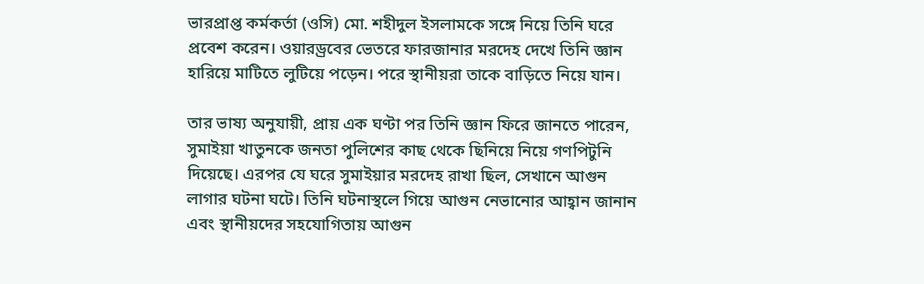ভারপ্রাপ্ত কর্মকর্তা (ওসি) মো. শহীদুল ইসলামকে সঙ্গে নিয়ে তিনি ঘরে প্রবেশ করেন। ওয়ারড্রবের ভেতরে ফারজানার মরদেহ দেখে তিনি জ্ঞান হারিয়ে মাটিতে লুটিয়ে পড়েন। পরে স্থানীয়রা তাকে বাড়িতে নিয়ে যান।

তার ভাষ্য অনুযায়ী, প্রায় এক ঘণ্টা পর তিনি জ্ঞান ফিরে জানতে পারেন, সুমাইয়া খাতুনকে জনতা পুলিশের কাছ থেকে ছিনিয়ে নিয়ে গণপিটুনি দিয়েছে। এরপর যে ঘরে সুমাইয়ার মরদেহ রাখা ছিল, সেখানে আগুন লাগার ঘটনা ঘটে। তিনি ঘটনাস্থলে গিয়ে আগুন নেভানোর আহ্বান জানান এবং স্থানীয়দের সহযোগিতায় আগুন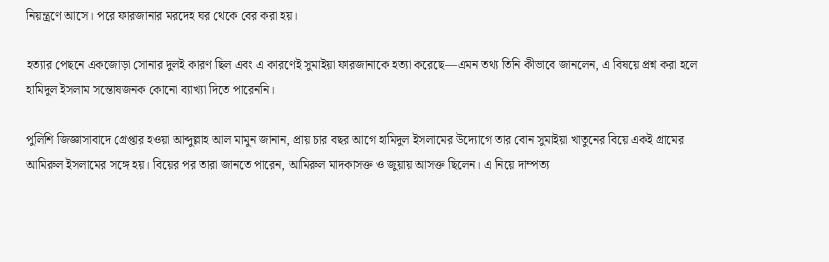নিয়ন্ত্রণে আসে। পরে ফারজানার মরদেহ ঘর থেকে বের করা হয়।

হত্যার পেছনে একজোড়া সোনার দুলই কারণ ছিল এবং এ কারণেই সুমাইয়া ফারজানাকে হত্যা করেছে—এমন তথ্য তিনি কীভাবে জানলেন, এ বিষয়ে প্রশ্ন করা হলে হামিদুল ইসলাম সন্তোষজনক কোনো ব্যাখ্যা দিতে পারেননি।

পুলিশি জিজ্ঞাসাবাদে গ্রেপ্তার হওয়া আব্দুল্লাহ আল মামুন জানান, প্রায় চার বছর আগে হামিদুল ইসলামের উদ্যোগে তার বোন সুমাইয়া খাতুনের বিয়ে একই গ্রামের আমিরুল ইসলামের সঙ্গে হয়। বিয়ের পর তারা জানতে পারেন, আমিরুল মাদকাসক্ত ও জুয়ায় আসক্ত ছিলেন। এ নিয়ে দাম্পত্য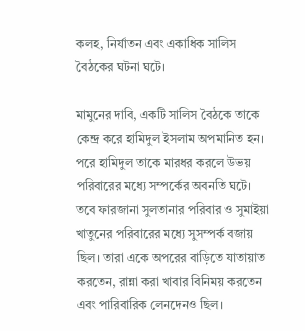কলহ, নির্যাতন এবং একাধিক সালিস বৈঠকের ঘটনা ঘটে।

মামুনের দাবি, একটি সালিস বৈঠকে তাকে কেন্দ্র করে হামিদুল ইসলাম অপমানিত হন। পরে হামিদুল তাকে মারধর করলে উভয় পরিবারের মধ্যে সম্পর্কের অবনতি ঘটে। তবে ফারজানা সুলতানার পরিবার ও সুমাইয়া খাতুনের পরিবারের মধ্যে সুসম্পর্ক বজায় ছিল। তারা একে অপরের বাড়িতে যাতায়াত করতেন, রান্না করা খাবার বিনিময় করতেন এবং পারিবারিক লেনদেনও ছিল।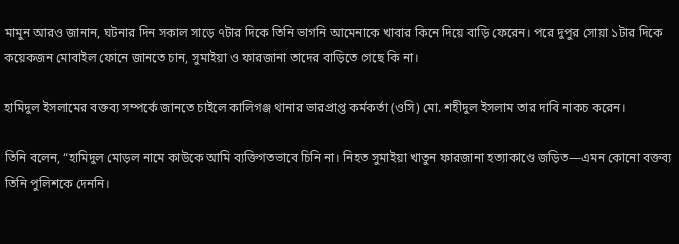মামুন আরও জানান, ঘটনার দিন সকাল সাড়ে ৭টার দিকে তিনি ভাগনি আমেনাকে খাবার কিনে দিয়ে বাড়ি ফেরেন। পরে দুপুর সোয়া ১টার দিকে কয়েকজন মোবাইল ফোনে জানতে চান, সুমাইয়া ও ফারজানা তাদের বাড়িতে গেছে কি না।

হামিদুল ইসলামের বক্তব্য সম্পর্কে জানতে চাইলে কালিগঞ্জ থানার ভারপ্রাপ্ত কর্মকর্তা (ওসি) মো. শহীদুল ইসলাম তার দাবি নাকচ করেন।

তিনি বলেন, “হামিদুল মোড়ল নামে কাউকে আমি ব্যক্তিগতভাবে চিনি না। নিহত সুমাইয়া খাতুন ফারজানা হত্যাকাণ্ডে জড়িত—এমন কোনো বক্তব্য তিনি পুলিশকে দেননি।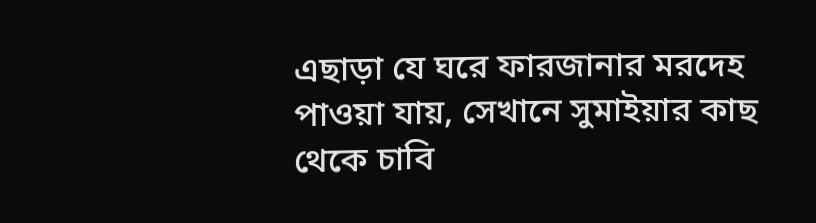এছাড়া যে ঘরে ফারজানার মরদেহ পাওয়া যায়, সেখানে সুমাইয়ার কাছ থেকে চাবি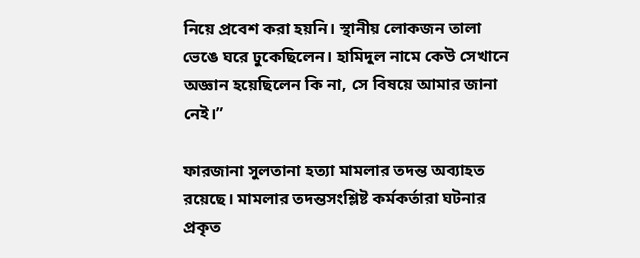নিয়ে প্রবেশ করা হয়নি। স্থানীয় লোকজন তালা ভেঙে ঘরে ঢুকেছিলেন। হামিদুল নামে কেউ সেখানে অজ্ঞান হয়েছিলেন কি না, সে বিষয়ে আমার জানা নেই।”

ফারজানা সুলতানা হত্যা মামলার তদন্ত অব্যাহত রয়েছে। মামলার তদন্তসংশ্লিষ্ট কর্মকর্তারা ঘটনার প্রকৃত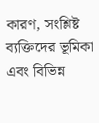কারণ, সংশ্লিষ্ট ব্যক্তিদের ভূমিকা এবং বিভিন্ন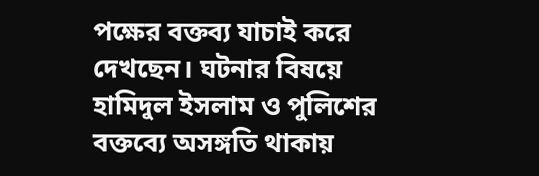পক্ষের বক্তব্য যাচাই করে দেখছেন। ঘটনার বিষয়ে হামিদুল ইসলাম ও পুলিশের বক্তব্যে অসঙ্গতি থাকায়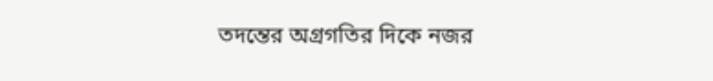তদন্তের অগ্রগতির দিকে নজর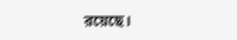রয়েছে।